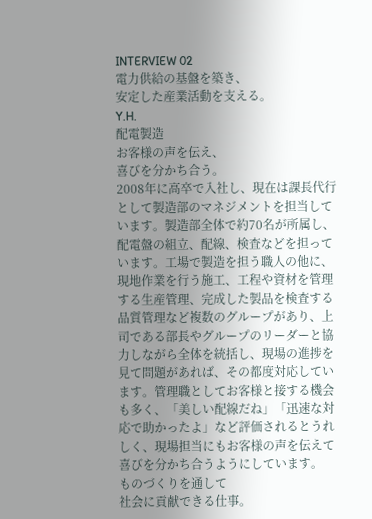INTERVIEW 02
電力供給の基盤を築き、
安定した産業活動を支える。
Y.H.
配電製造
お客様の声を伝え、
喜びを分かち合う。
2008年に高卒で入社し、現在は課長代行として製造部のマネジメントを担当しています。製造部全体で約70名が所属し、配電盤の組立、配線、検査などを担っています。工場で製造を担う職人の他に、現地作業を行う施工、工程や資材を管理する生産管理、完成した製品を検査する品質管理など複数のグループがあり、上司である部長やグループのリーダーと協力しながら全体を統括し、現場の進捗を見て問題があれば、その都度対応しています。管理職としてお客様と接する機会も多く、「美しい配線だね」「迅速な対応で助かったよ」など評価されるとうれしく、現場担当にもお客様の声を伝えて喜びを分かち合うようにしています。
ものづくりを通して
社会に貢献できる仕事。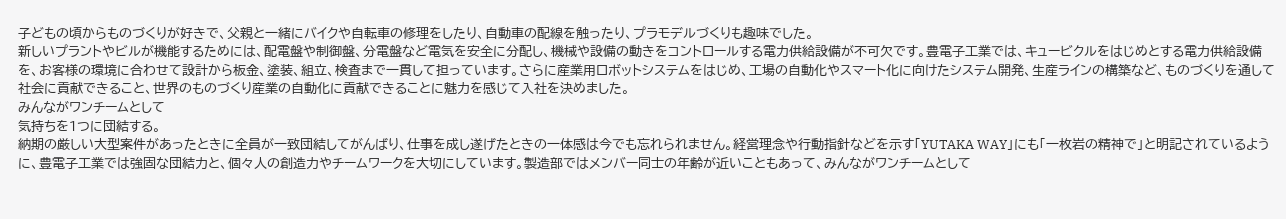子どもの頃からものづくりが好きで、父親と一緒にバイクや自転車の修理をしたり、自動車の配線を触ったり、プラモデルづくりも趣味でした。
新しいプラントやビルが機能するためには、配電盤や制御盤、分電盤など電気を安全に分配し、機械や設備の動きをコントロールする電力供給設備が不可欠です。豊電子工業では、キュービクルをはじめとする電力供給設備を、お客様の環境に合わせて設計から板金、塗装、組立、検査まで一貫して担っています。さらに産業用ロボットシステムをはじめ、工場の自動化やスマート化に向けたシステム開発、生産ラインの構築など、ものづくりを通して社会に貢献できること、世界のものづくり産業の自動化に貢献できることに魅力を感じて入社を決めました。
みんながワンチームとして
気持ちを1つに団結する。
納期の厳しい大型案件があったときに全員が一致団結してがんばり、仕事を成し遂げたときの一体感は今でも忘れられません。経営理念や行動指針などを示す「YUTAKA WAY」にも「一枚岩の精神で」と明記されているように、豊電子工業では強固な団結力と、個々人の創造力やチームワークを大切にしています。製造部ではメンバー同士の年齢が近いこともあって、みんながワンチームとして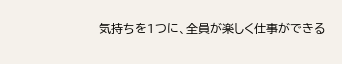気持ちを1つに、全員が楽しく仕事ができる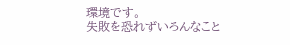環境です。
失敗を恐れずいろんなこと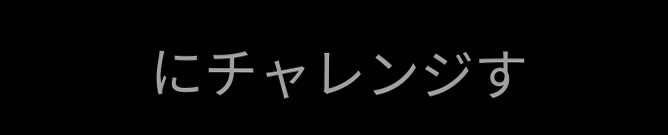にチャレンジす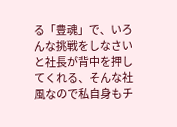る「豊魂」で、いろんな挑戦をしなさいと社長が背中を押してくれる、そんな社風なので私自身もチ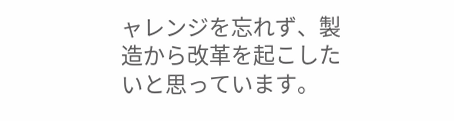ャレンジを忘れず、製造から改革を起こしたいと思っています。